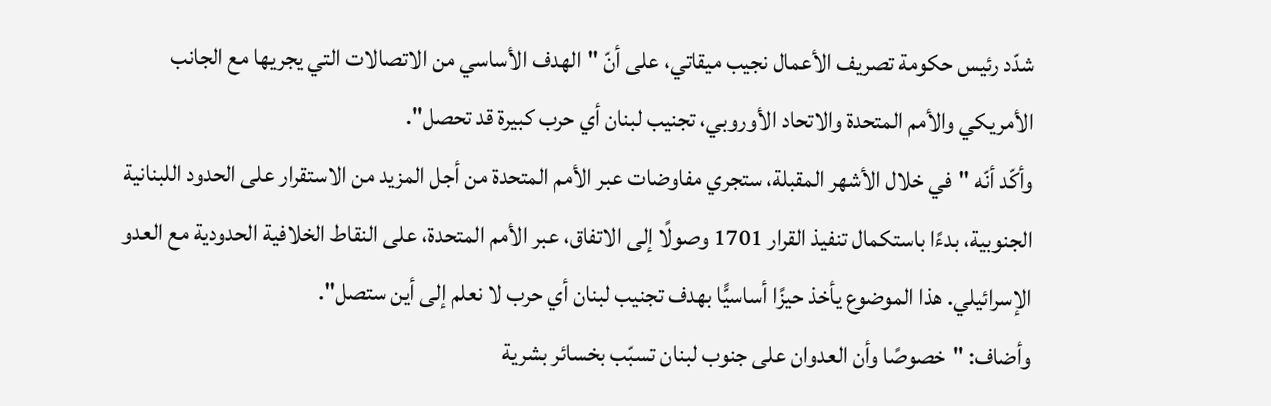شدّد رئيس حكومة تصريف الأعمال نجيب ميقاتي، على أنّ "الهدف الأساسي من الاتصالات التي يجريها مع الجانب الأمريكي والأمم المتحدة والاتحاد الأوروبي، تجنيب لبنان أي حرب كبيرة قد تحصل".
وأكّد أنّه "في خلال الأشهر المقبلة، ستجري مفاوضات عبر الأمم المتحدة من أجل المزيد من الاستقرار على الحدود اللبنانية الجنوبية، بدءًا باستكمال تنفيذ القرار 1701 وصولًا إلى الاتفاق، عبر الأمم المتحدة، على النقاط الخلافية الحدودية مع العدو الإسرائيلي. هذا الموضوع يأخذ حيزًا أساسيًّا بهدف تجنيب لبنان أي حرب لا نعلم إلى أين ستصل".
وأضاف: "خصوصًا وأن العدوان على جنوب لبنان تسبّب بخسائر بشرية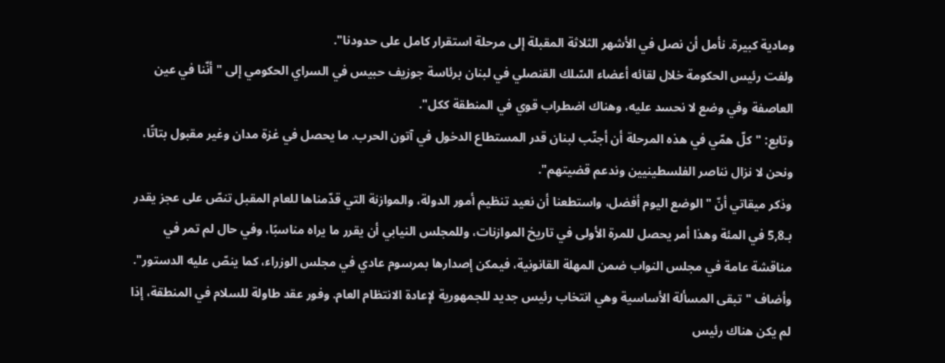ومادية كبيرة. نأمل أن نصل في الأشهر الثلاثة المقبلة إلى مرحلة استقرار كامل على حدودنا".
ولفت رئيس الحكومة خلال لقائه أعضاء السّلك القنصلي في لبنان برئاسة جوزيف حبيس في السراي الحكومي إلى "أنّنا في عين العاصفة وفي وضع لا نحسد عليه، وهناك اضطراب قوي في المنطقة ككل".
وتابع: "كلّ همّي في هذه المرحلة أن أجنّب لبنان قدر المستطاع الدخول في آتون الحرب. ما يحصل في غزة مدان وغير مقبول بتاتًا، ونحن لا نزال نناصر الفلسطينيين وندعم قضيتهم".
وذكر ميقاتي أنّ " الوضع اليوم أفضل، واستطعنا أن نعيد تنظيم أمور الدولة، والموازنة التي قدّمناها للعام المقبل تنصّ على عجز يقدر بـ5,8 في المئة وهذا أمر يحصل للمرة الأولى في تاريخ الموازنات، وللمجلس النيابي أن يقرر ما يراه مناسبًا، وفي حال لم تمر في مناقشة عامة في مجلس النواب ضمن المهلة القانونية، فيمكن إصدارها بمرسوم عادي في مجلس الوزراء، كما ينصّ عليه الدستور".
وأضاف "تبقى المسألة الأساسية وهي انتخاب رئيس جديد للجمهورية لإعادة الانتظام العام. وفور عقد طاولة للسلام في المنطقة، إذا لم يكن هناك رئيس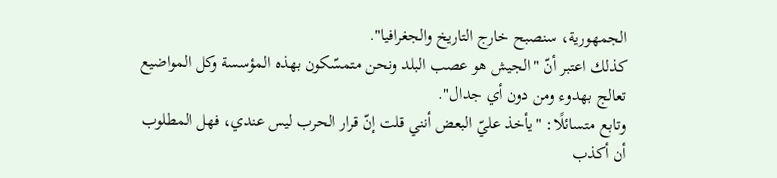الجمهورية، سنصبح خارج التاريخ والجغرافيا".
كذلك اعتبر أنّ "الجيش هو عصب البلد ونحن متمسّكون بهذه المؤسسة وكل المواضيع تعالج بهدوء ومن دون أي جدال".
وتابع متسائلًا: "يأخذ عليّ البعض أنني قلت إنّ قرار الحرب ليس عندي، فهل المطلوب أن أكذب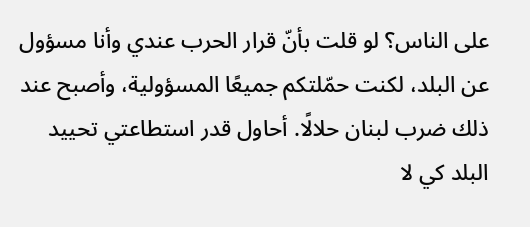على الناس؟ لو قلت بأنّ قرار الحرب عندي وأنا مسؤول عن البلد، لكنت حمّلتكم جميعًا المسؤولية، وأصبح عند ذلك ضرب لبنان حلالًا. أحاول قدر استطاعتي تحييد البلد كي لا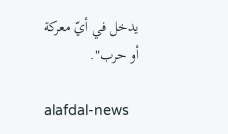يدخل في أيّ معركة أو حرب".

alafdal-news